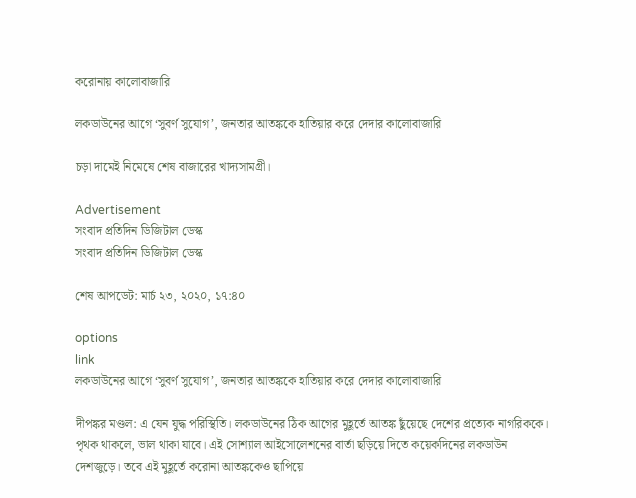করোনায় কালোবাজারি

লকডাউনের আগে ‘সুবর্ণ সুযোগ’, জনতার আতঙ্ককে হাতিয়ার করে দেদার কালোবাজারি

চড়া দামেই নিমেষে শেষ বাজারের খাদ্যসামগ্রী।

Advertisement
সংবাদ প্রতিদিন ডিজিটাল ডেস্ক
সংবাদ প্রতিদিন ডিজিটাল ডেস্ক

শেষ আপডেট: মার্চ ২৩, ২০২০, ১৭:৪০

options
link
লকডাউনের আগে ‘সুবর্ণ সুযোগ’, জনতার আতঙ্ককে হাতিয়ার করে দেদার কালোবাজারি

দীপঙ্কর মণ্ডল: এ যেন যুদ্ধ পরিস্থিতি। লকডাউনের ঠিক আগের মুহূর্তে আতঙ্ক ছুঁয়েছে দেশের প্রত্যেক নাগরিককে। পৃথক থাকলে, ভাল থাকা যাবে। এই সোশ্যাল আইসোলেশনের বার্তা ছড়িয়ে দিতে কয়েকদিনের লকডাউন দেশজুড়ে। তবে এই মুহূর্তে করোনা আতঙ্ককেও ছাপিয়ে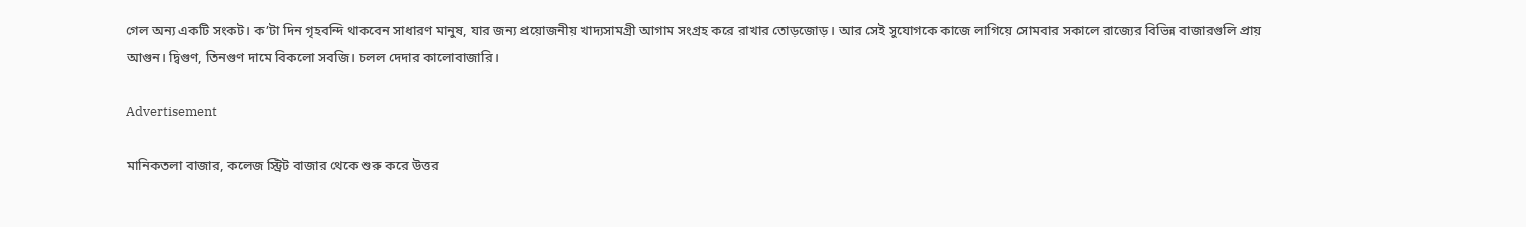গেল অন্য একটি সংকট। ক’টা দিন গৃহবন্দি থাকবেন সাধারণ মানুষ, যার জন্য প্রয়োজনীয় খাদ্যসামগ্রী আগাম সংগ্রহ করে রাখার তোড়জোড়। আর সেই সুযোগকে কাজে লাগিয়ে সোমবার সকালে রাজ্যের বিভিন্ন বাজারগুলি প্রায় আগুন। দ্বিগুণ, তিনগুণ দামে বিকলো সবজি। চলল দেদার কালোবাজারি।

Advertisement

মানিকতলা বাজার, কলেজ স্ট্রিট বাজার থেকে শুরু করে উত্তর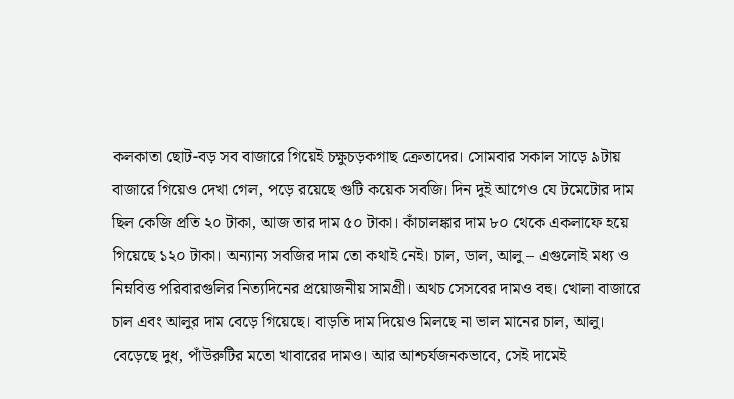কলকাতা ছোট-বড় সব বাজারে গিয়েই চক্ষুচড়কগাছ ক্রেতাদের। সোমবার সকাল সাড়ে ৯টায় বাজারে গিয়েও দেখা গেল, পড়ে রয়েছে গুটি কয়েক সবজি। দিন দুই আগেও যে টমেটোর দাম ছিল কেজি প্রতি ২০ টাকা, আজ তার দাম ৫০ টাকা। কাঁচালঙ্কার দাম ৮০ থেকে একলাফে হয়ে গিয়েছে ১২০ টাকা। অন্যান্য সবজির দাম তো কথাই নেই। চাল, ডাল, আলু – এগুলোই মধ্য ও নিম্নবিত্ত পরিবারগুলির নিত্যদিনের প্রয়োজনীয় সামগ্রী। অথচ সেসবের দামও বহু। খোলা বাজারে চাল এবং আলুর দাম বেড়ে গিয়েছে। বাড়তি দাম দিয়েও মিলছে না ভাল মানের চাল, আলু। বেড়েছে দুধ, পাঁউরুটির মতো খাবারের দামও। আর আশ্চর্যজনকভাবে, সেই দামেই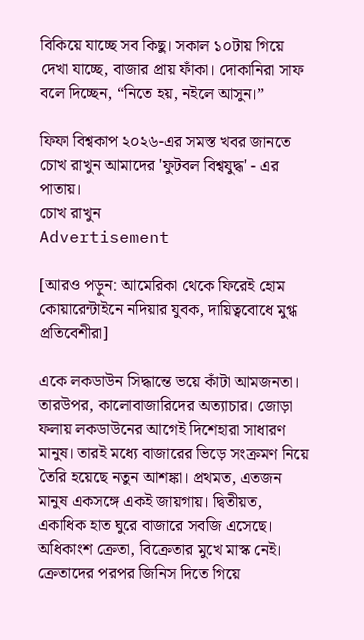বিকিয়ে যাচ্ছে সব কিছু। সকাল ১০টায় গিয়ে দেখা যাচ্ছে, বাজার প্রায় ফাঁকা। দোকানিরা সাফ বলে দিচ্ছেন, “নিতে হয়, নইলে আসুন।”

ফিফা বিশ্বকাপ ২০২৬-এর সমস্ত খবর জানতে চোখ রাখুন আমাদের 'ফুটবল বিশ্বযুদ্ধ' - এর পাতায়।
চোখ রাখুন
Advertisement

[আরও পড়ুন: আমেরিকা থেকে ফিরেই হোম কোয়ারেন্টাইনে নদিয়ার যুবক, দায়িত্ববোধে মুগ্ধ প্রতিবেশীরা]

একে লকডাউন সিদ্ধান্তে ভয়ে কাঁটা আমজনতা। তারউপর, কালোবাজারিদের অত্যাচার। জোড়া ফলায় লকডাউনের আগেই দিশেহারা সাধারণ মানুষ। তারই মধ্যে বাজারের ভিড়ে সংক্রমণ নিয়ে তৈরি হয়েছে নতুন আশঙ্কা। প্রথমত, এতজন মানুষ একসঙ্গে একই জায়গায়। দ্বিতীয়ত, একাধিক হাত ঘুরে বাজারে সবজি এসেছে। অধিকাংশ ক্রেতা, বিক্রেতার মুখে মাস্ক নেই। ক্রেতাদের পরপর জিনিস দিতে গিয়ে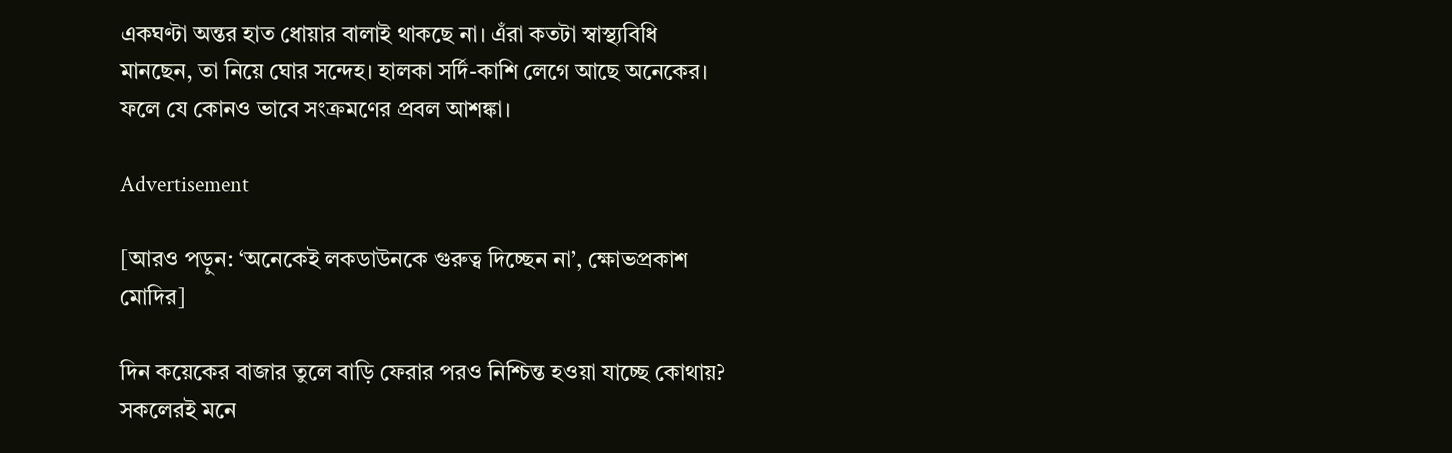একঘণ্টা অন্তর হাত ধোয়ার বালাই থাকছে না। এঁরা কতটা স্বাস্থ্যবিধি মানছেন, তা নিয়ে ঘোর সন্দেহ। হালকা সর্দি-কাশি লেগে আছে অনেকের। ফলে যে কোনও ভাবে সংক্রমণের প্রবল আশঙ্কা।

Advertisement

[আরও পড়ুন: ‘অনেকেই লকডাউনকে গুরুত্ব দিচ্ছেন না’, ক্ষোভপ্রকাশ মোদির]

দিন কয়েকের বাজার তুলে বাড়ি ফেরার পরও নিশ্চিন্ত হওয়া যাচ্ছে কোথায়? সকলেরই মনে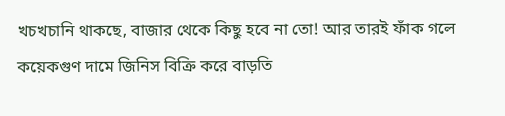খচখচানি থাকছে, বাজার থেকে কিছু হবে না তো! আর তারই ফাঁক গলে কয়েকগুণ দামে জিনিস বিক্রি করে বাড়তি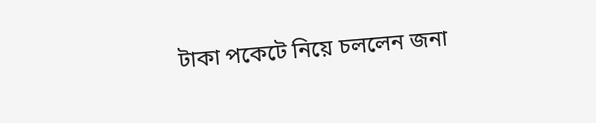টাকা পকেটে নিয়ে চললেন জনা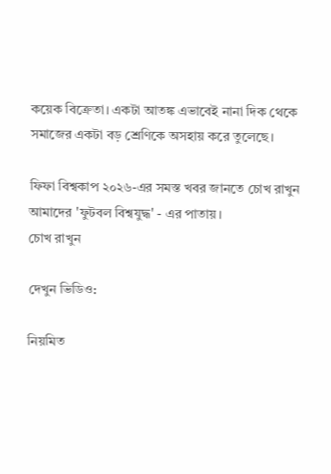কয়েক বিক্রেতা। একটা আতঙ্ক এভাবেই নানা দিক থেকে সমাজের একটা বড় শ্রেণিকে অসহায় করে তুলেছে।

ফিফা বিশ্বকাপ ২০২৬-এর সমস্ত খবর জানতে চোখ রাখুন আমাদের 'ফুটবল বিশ্বযুদ্ধ' - এর পাতায়।
চোখ রাখুন

দেখুন ভিডিও:

নিয়মিত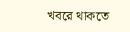খবরে থাকতে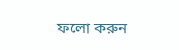ফলো করুন